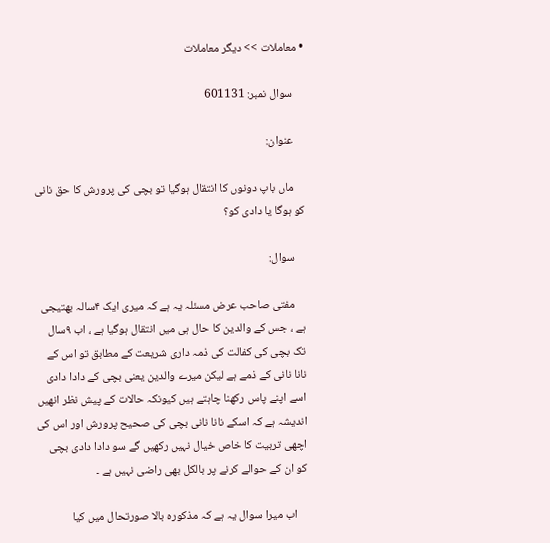• معاملات >> دیگر معاملات

    سوال نمبر: 601131

    عنوان:

    ماں باپ دونوں کا انتقال ہوگیا تو بچی کی پرورش کا حق نانی کو ہوگا یا دادی کو؟

    سوال:

    مفتی صاحب عرض مسئلہ یہ ہے کہ میری ایک ۴سالہ بھتیجی ہے ، جس کے والدین کا حال ہی میں انتقال ہوگیا ہے ، اب ۹سال تک بچی کی کفالت کی ذمہ داری شریعت کے مطابق تو اس کے نانا نانی کے ذمے ہے لیکن میرے والدین یعنی بچی کے دادا دادی اسے اپنے پاس رکھنا چاہتے ہیں کیونکہ حالات کے پیش نظر انھیں اندیشہ ہے کہ اسکے نانا نانی بچی کی صحیح پرورش اور اس کی اچھی تربیت کا خاص خیال نہیں رکھیں گے سو دادا دادی بچی کو ان کے حوالے کرنے پر بالکل بھی راضی نہیں ہے ۔

    اب میرا سوال یہ ہے کہ مذکورہ بالا صورتحال میں کیا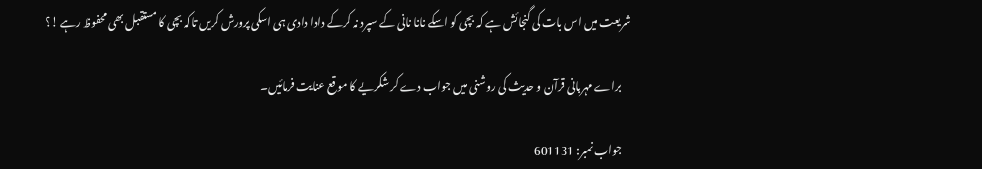شریعت میں اس بات کی گنجائش ہے کہ بچی کو اسکے نانا نانی کے سپرد نہ کرکے دادا دادی ہی اسکی پرورش کریں تاکہ بچی کا مستقبل بھی محفوظ رہے !؟

    براے مہربانی قرآن و حدیث کی روشنی میں جواب دے کر شکریے کا موقع عنایت فرمائیں۔

    جواب نمبر: 601131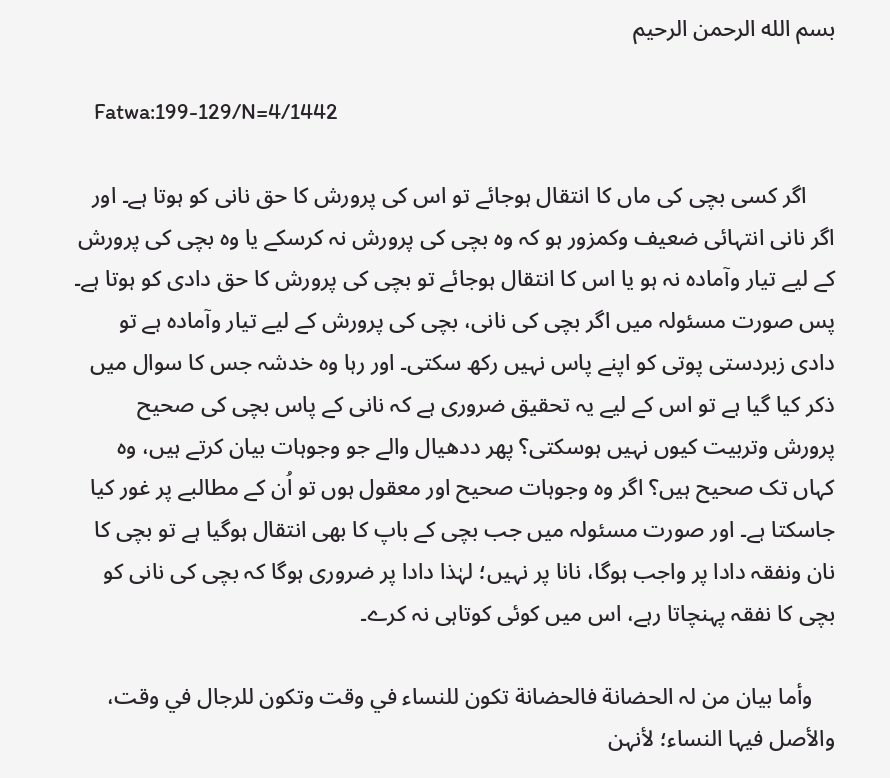بسم الله الرحمن الرحيم

    Fatwa:199-129/N=4/1442

     اگر کسی بچی کی ماں کا انتقال ہوجائے تو اس کی پرورش کا حق نانی کو ہوتا ہے۔ اور اگر نانی انتہائی ضعیف وکمزور ہو کہ وہ بچی کی پرورش نہ کرسکے یا وہ بچی کی پرورش کے لیے تیار وآمادہ نہ ہو یا اس کا انتقال ہوجائے تو بچی کی پرورش کا حق دادی کو ہوتا ہے۔ پس صورت مسئولہ میں اگر بچی کی نانی، بچی کی پرورش کے لیے تیار وآمادہ ہے تو دادی زبردستی پوتی کو اپنے پاس نہیں رکھ سکتی۔ اور رہا وہ خدشہ جس کا سوال میں ذکر کیا گیا ہے تو اس کے لیے یہ تحقیق ضروری ہے کہ نانی کے پاس بچی کی صحیح پرورش وتربیت کیوں نہیں ہوسکتی؟ پھر ددھیال والے جو وجوہات بیان کرتے ہیں، وہ کہاں تک صحیح ہیں؟ اگر وہ وجوہات صحیح اور معقول ہوں تو اُن کے مطالبے پر غور کیا جاسکتا ہے۔ اور صورت مسئولہ میں جب بچی کے باپ کا بھی انتقال ہوگیا ہے تو بچی کا نان ونفقہ دادا پر واجب ہوگا، نانا پر نہیں؛ لہٰذا دادا پر ضروری ہوگا کہ بچی کی نانی کو بچی کا نفقہ پہنچاتا رہے، اس میں کوئی کوتاہی نہ کرے۔

    وأما بیان من لہ الحضانة فالحضانة تکون للنساء في وقت وتکون للرجال في وقت، والأصل فیہا النساء؛ لأنہن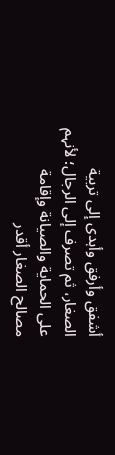أشفق وأرفق وأہدی إلی تربیة الصغار، ثم تصرف إلی الرجال؛ لأنہم علی الحمایة والصیانة وإقامة مصالح الصغار أقدر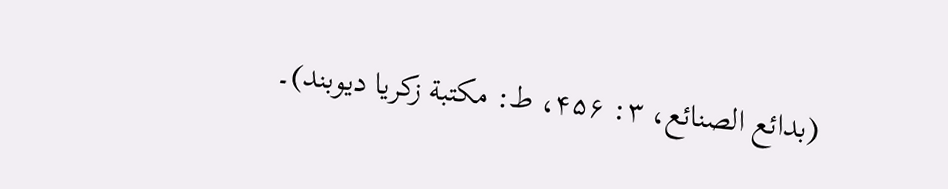(بدائع الصنائع، ۳: ۴۵۶، ط: مکتبة زکریا دیوبند)۔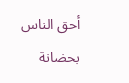أحق الناس بحضانة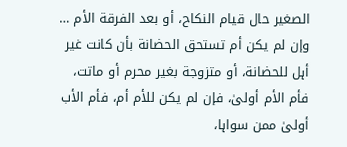الصغیر حال قیام النکاح، أو بعد الفرقة الأم … وإن لم یکن أم تستحق الحضانة بأن کانت غیر أہل للحضانة، أو متزوجة بغیر محرم أو ماتت، فأم الأم أولیٰ، فإن لم یکن للأم أم، فأم الأب أولیٰ ممن سواہا،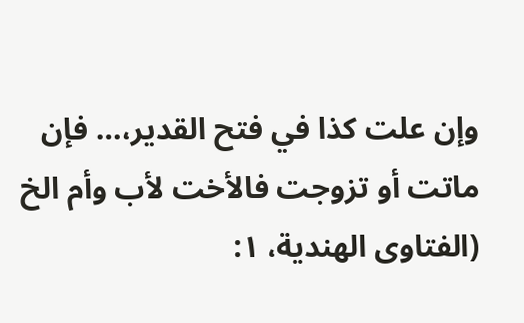وإن علت کذا في فتح القدیر،… فإن ماتت أو تزوجت فالأخت لأب وأم الخ (الفتاوی الھندیة، ۱: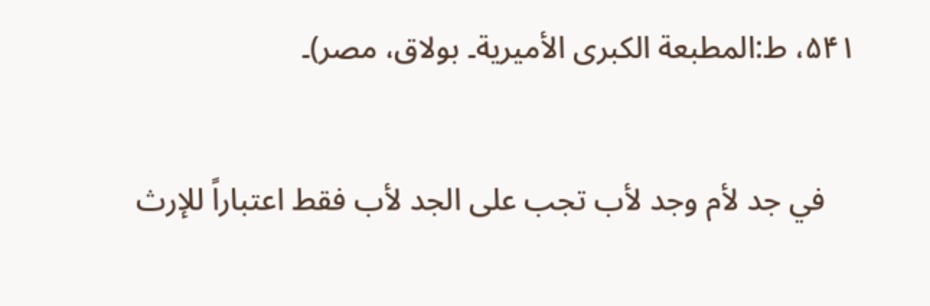۵۴۱، ط:المطبعة الکبری الأمیریة۔ بولاق، مصر)۔

    في جد لأم وجد لأب تجب علی الجد لأب فقط اعتباراً للإرث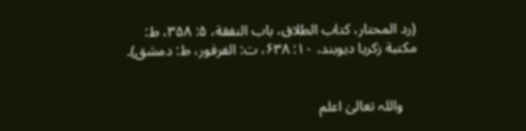(رد المحتار، کتاب الطلاق، باب النفقة، ۵: ۳۵۸، ط: مکتبة زکریا دیوبند، ۱۰: ۶۳۸، ت: الفرفور، ط: دمشق)۔


    واللہ تعالیٰ اعلم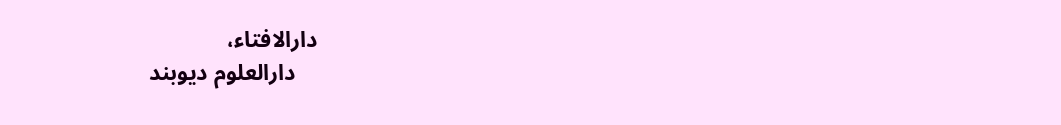دارالافتاء،
    دارالعلوم دیوبند